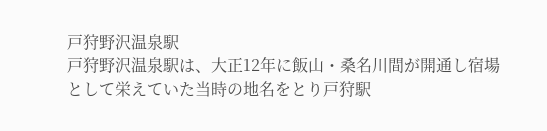戸狩野沢温泉駅
戸狩野沢温泉駅は、大正12年に飯山・桑名川間が開通し宿場として栄えていた当時の地名をとり戸狩駅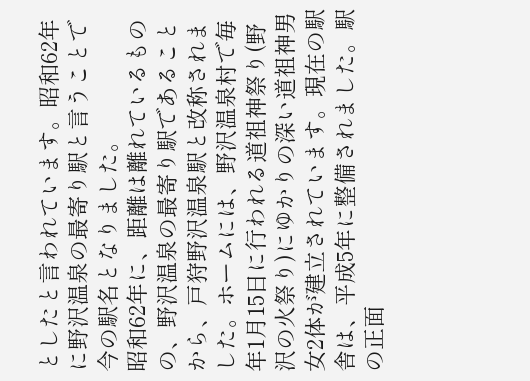としたと言われています。昭和62年に野沢温泉の最寄り駅と言うことで今の駅名となりました。
昭和62年に、距離は離れているものの、野沢温泉の最寄り駅であることから、戸狩野沢温泉駅と改称されました。ホームには、野沢温泉村で毎年1月15日に行われる道祖神祭り(野沢の火祭り)にゆかりの深い道祖神男女2体が建立されています。現在の駅舎は、平成5年に整備されました。駅の正面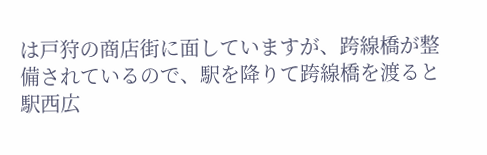は戸狩の商店街に面していますが、跨線橋が整備されているので、駅を降りて跨線橋を渡ると駅西広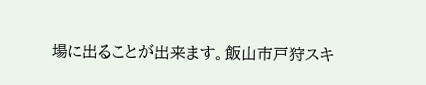場に出ることが出来ます。飯山市戸狩スキ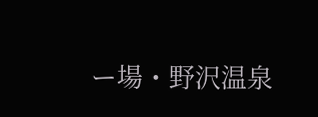ー場・野沢温泉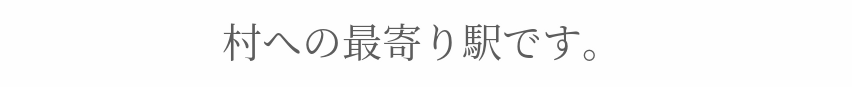村への最寄り駅です。